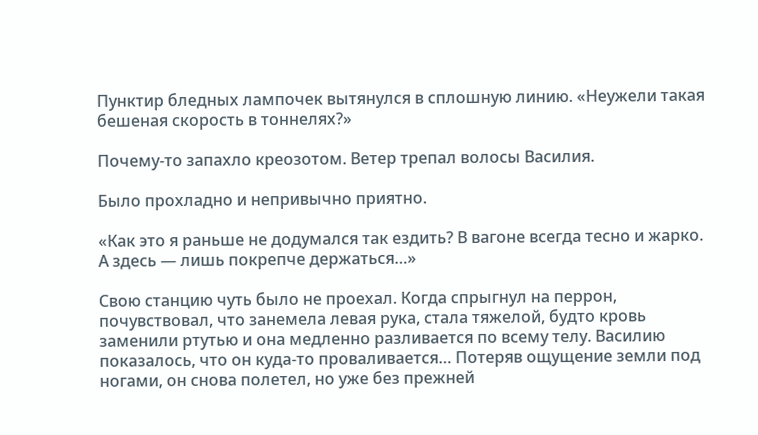Пунктир бледных лампочек вытянулся в сплошную линию. «Неужели такая бешеная скорость в тоннелях?»

Почему-то запахло креозотом. Ветер трепал волосы Василия.

Было прохладно и непривычно приятно.

«Как это я раньше не додумался так ездить? В вагоне всегда тесно и жарко. А здесь — лишь покрепче держаться…»

Свою станцию чуть было не проехал. Когда спрыгнул на перрон, почувствовал, что занемела левая рука, стала тяжелой, будто кровь заменили ртутью и она медленно разливается по всему телу. Василию показалось, что он куда-то проваливается… Потеряв ощущение земли под ногами, он снова полетел, но уже без прежней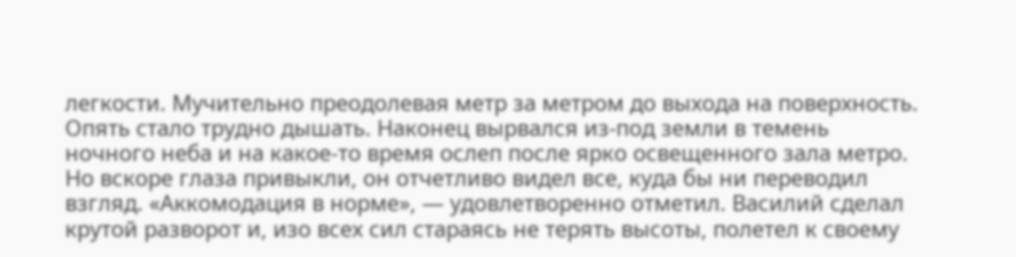легкости. Мучительно преодолевая метр за метром до выхода на поверхность. Опять стало трудно дышать. Наконец вырвался из-под земли в темень ночного неба и на какое-то время ослеп после ярко освещенного зала метро. Но вскоре глаза привыкли, он отчетливо видел все, куда бы ни переводил взгляд. «Аккомодация в норме», — удовлетворенно отметил. Василий сделал крутой разворот и, изо всех сил стараясь не терять высоты, полетел к своему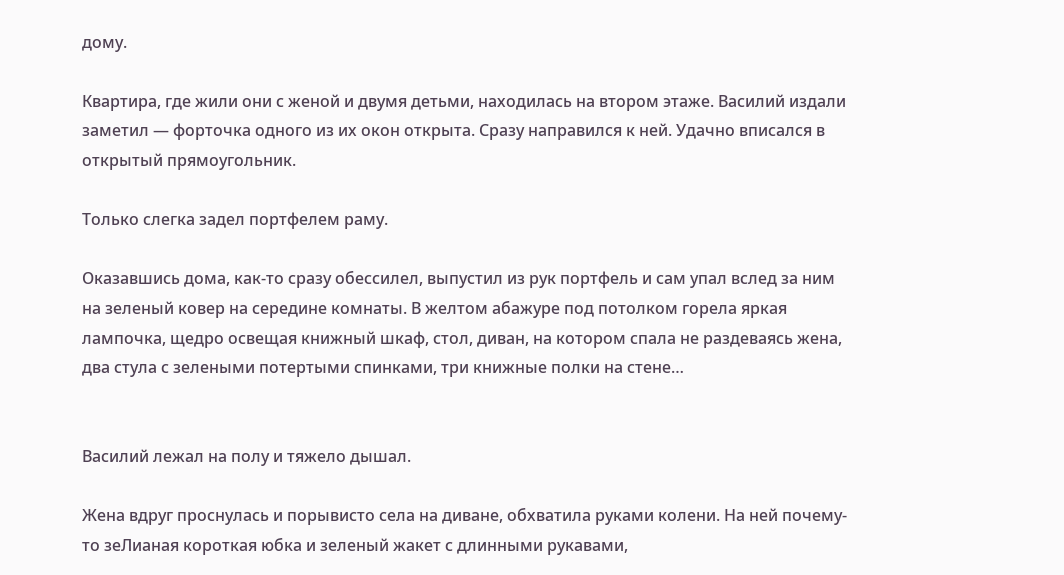дому.

Квартира, где жили они с женой и двумя детьми, находилась на втором этаже. Василий издали заметил — форточка одного из их окон открыта. Сразу направился к ней. Удачно вписался в открытый прямоугольник.

Только слегка задел портфелем раму.

Оказавшись дома, как-то сразу обессилел, выпустил из рук портфель и сам упал вслед за ним на зеленый ковер на середине комнаты. В желтом абажуре под потолком горела яркая лампочка, щедро освещая книжный шкаф, стол, диван, на котором спала не раздеваясь жена, два стула с зелеными потертыми спинками, три книжные полки на стене…


Василий лежал на полу и тяжело дышал.

Жена вдруг проснулась и порывисто села на диване, обхватила руками колени. На ней почему-то зеЛианая короткая юбка и зеленый жакет с длинными рукавами,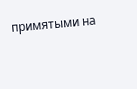примятыми на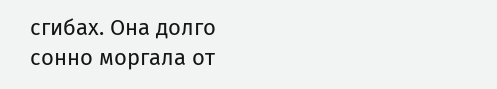сгибах. Она долго сонно моргала от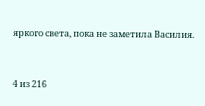яркого света, пока не заметила Василия.



4 из 216